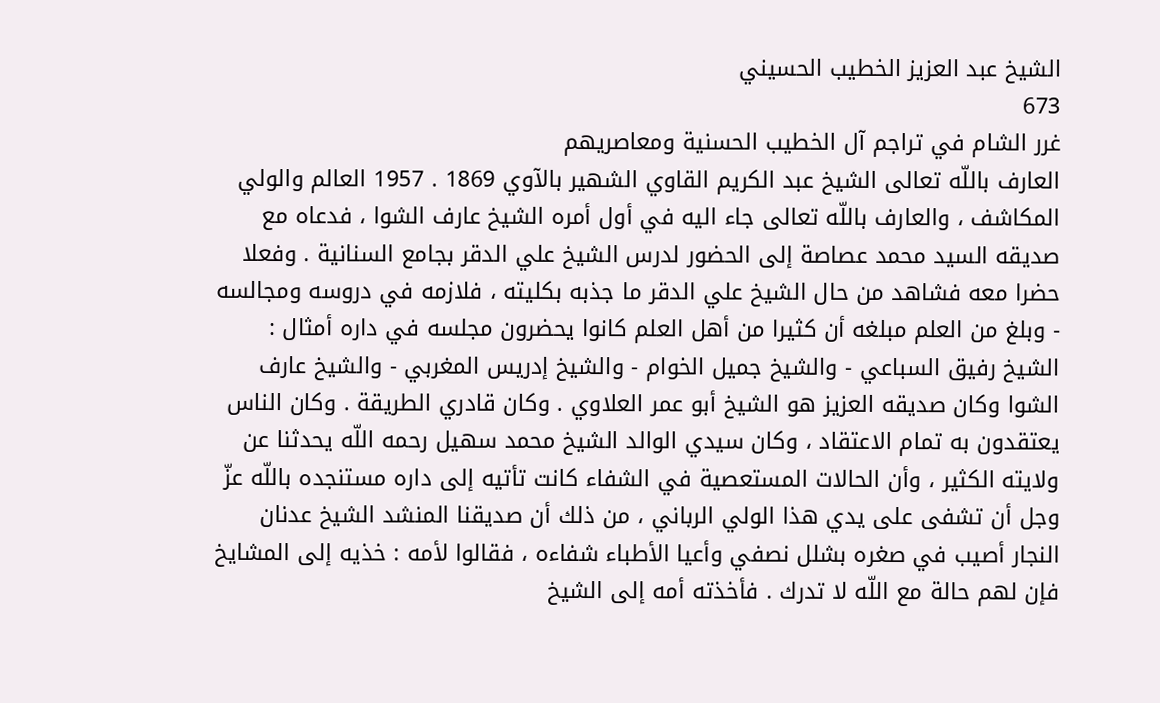الشيخ عبد العزيز الخطيب الحسيني
673
غرر الشام في تراجم آل الخطيب الحسنية ومعاصريهم
العارف باللّه تعالى الشيخ عبد الكريم القاوي الشهير بالآوي 1869 . 1957 العالم والولي المكاشف ، والعارف باللّه تعالى جاء اليه في أول أمره الشيخ عارف الشوا ، فدعاه مع صديقه السيد محمد عصاصة إلى الحضور لدرس الشيخ علي الدقر بجامع السنانية . وفعلا حضرا معه فشاهد من حال الشيخ علي الدقر ما جذبه بكليته ، فلازمه في دروسه ومجالسه - وبلغ من العلم مبلغه أن كثيرا من أهل العلم كانوا يحضرون مجلسه في داره أمثال : الشيخ رفيق السباعي - والشيخ جميل الخوام - والشيخ إدريس المغربي - والشيخ عارف الشوا وكان صديقه العزيز هو الشيخ أبو عمر العلاوي . وكان قادري الطريقة . وكان الناس يعتقدون به تمام الاعتقاد ، وكان سيدي الوالد الشيخ محمد سهيل رحمه اللّه يحدثنا عن ولايته الكثير ، وأن الحالات المستعصية في الشفاء كانت تأتيه إلى داره مستنجده باللّه عزّ وجل أن تشفى على يدي هذا الولي الرباني ، من ذلك أن صديقنا المنشد الشيخ عدنان النجار أصيب في صغره بشلل نصفي وأعيا الأطباء شفاءه ، فقالوا لأمه : خذيه إلى المشايخ فإن لهم حالة مع اللّه لا تدرك . فأخذته أمه إلى الشيخ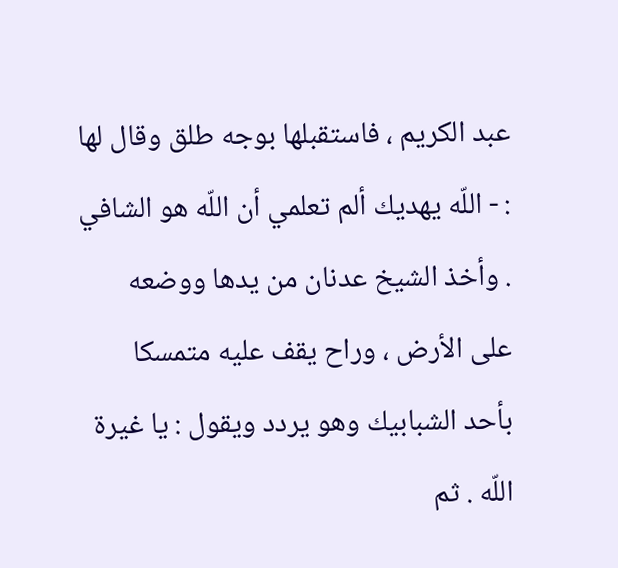عبد الكريم ، فاستقبلها بوجه طلق وقال لها : - اللّه يهديك ألم تعلمي أن اللّه هو الشافي . وأخذ الشيخ عدنان من يدها ووضعه على الأرض ، وراح يقف عليه متمسكا بأحد الشبابيك وهو يردد ويقول : يا غيرة اللّه . ثم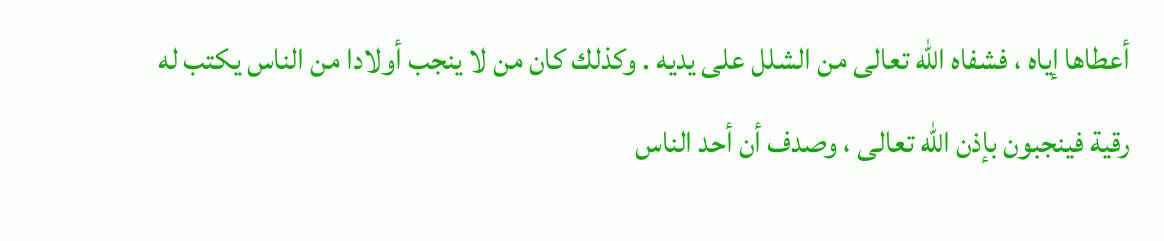أعطاها إياه ، فشفاه اللّه تعالى من الشلل على يديه . وكذلك كان من لا ينجب أولادا من الناس يكتب له رقية فينجبون بإذن اللّه تعالى ، وصدف أن أحد الناس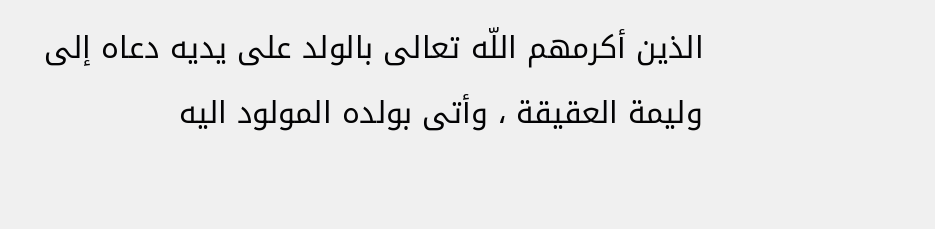الذين أكرمهم اللّه تعالى بالولد على يديه دعاه إلى وليمة العقيقة ، وأتى بولده المولود اليه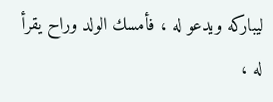ليباركه ويدعو له ، فأمسك الولد وراح يقرأ له ،